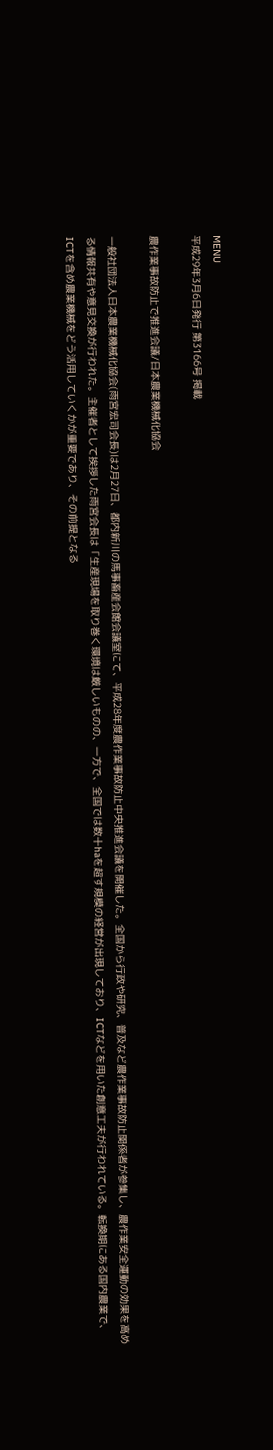MENU
平成29年3月6日発行 第3166号 掲載

農作業事故防止で推進会議/日本農業機械化協会

一般社団法人日本農業機械化協会(雨宮宏司会長)は2月27日、都内新川の馬事畜産会館会議室にて、平成28年度農作業事故防止中央推進会議を開催した。全国から行政や研究、普及など農作業事故防止関係者が参集し、農作業安全運動の効果を高める情報共有や意見交換が行われた。主催者として挨拶した雨宮会長は「生産現場を取り巻く環境は厳しいものの、一方で、全国では数十haを超す規模の経営が出現しており、ICTなどを用いた創意工夫が行われている。転換期にある国内農業で、ICTを含め農業機械をどう活用していくかが重要であり、その前提となる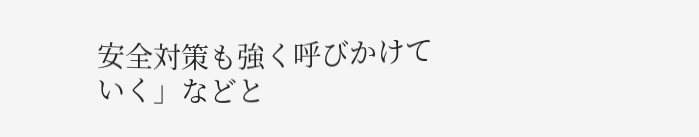安全対策も強く呼びかけていく」などと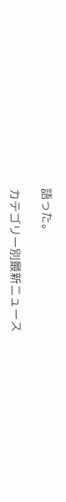語った。

カテゴリー別最新ニュース